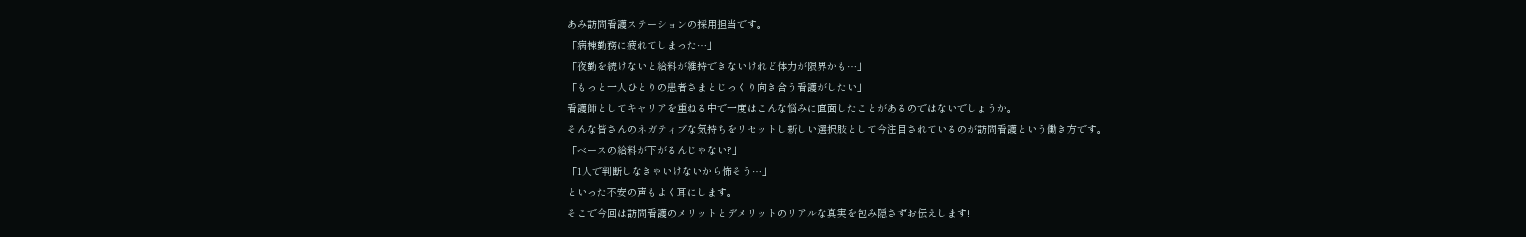あみ訪問看護ステーションの採用担当です。
「病棟勤務に疲れてしまった…」
「夜勤を続けないと給料が維持できないけれど体力が限界かも…」
「もっと一人ひとりの患者さまとじっくり向き合う看護がしたい」
看護師としてキャリアを重ねる中で一度はこんな悩みに直面したことがあるのではないでしょうか。
そんな皆さんのネガティブな気持ちをリセットし新しい選択肢として今注目されているのが訪問看護という働き方です。
「ベースの給料が下がるんじゃない?」
「1人で判断しなきゃいけないから怖そう…」
といった不安の声もよく耳にします。
そこで今回は訪問看護のメリットとデメリットのリアルな真実を包み隠さずお伝えします!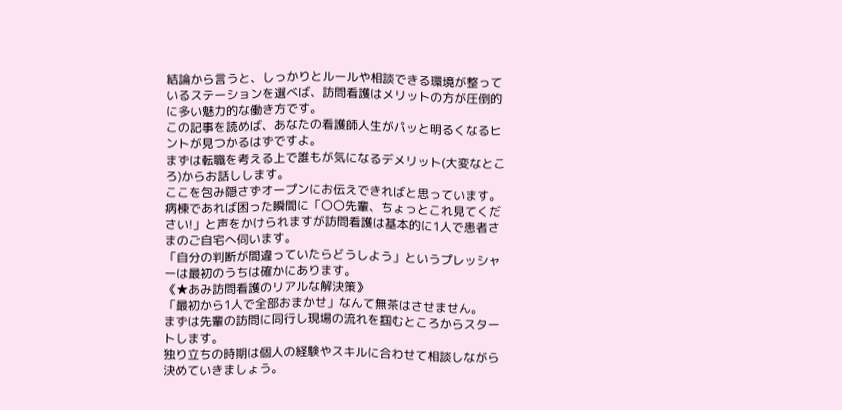結論から言うと、しっかりとルールや相談できる環境が整っているステーションを選べば、訪問看護はメリットの方が圧倒的に多い魅力的な働き方です。
この記事を読めば、あなたの看護師人生がパッと明るくなるヒントが見つかるはずですよ。
まずは転職を考える上で誰もが気になるデメリット(大変なところ)からお話しします。
ここを包み隠さずオープンにお伝えできればと思っています。
病棟であれば困った瞬間に「〇〇先輩、ちょっとこれ見てください!」と声をかけられますが訪問看護は基本的に1人で患者さまのご自宅へ伺います。
「自分の判断が間違っていたらどうしよう」というプレッシャーは最初のうちは確かにあります。
《★あみ訪問看護のリアルな解決策》
「最初から1人で全部おまかせ」なんて無茶はさせません。
まずは先輩の訪問に同行し現場の流れを掴むところからスタートします。
独り立ちの時期は個人の経験やスキルに合わせて相談しながら決めていきましょう。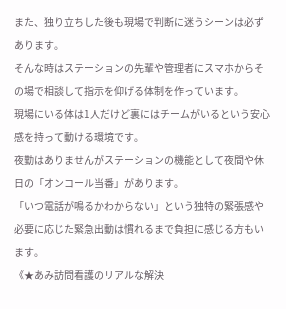また、独り立ちした後も現場で判断に迷うシーンは必ずあります。
そんな時はステーションの先輩や管理者にスマホからその場で相談して指示を仰げる体制を作っています。
現場にいる体は1人だけど裏にはチームがいるという安心感を持って動ける環境です。
夜勤はありませんがステーションの機能として夜間や休日の「オンコール当番」があります。
「いつ電話が鳴るかわからない」という独特の緊張感や必要に応じた緊急出動は慣れるまで負担に感じる方もいます。
《★あみ訪問看護のリアルな解決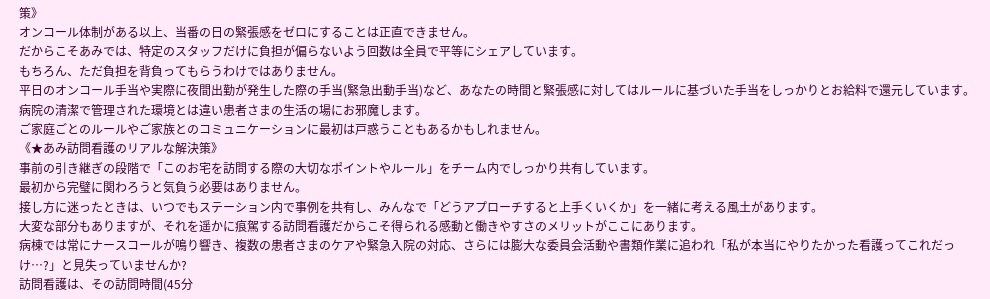策》
オンコール体制がある以上、当番の日の緊張感をゼロにすることは正直できません。
だからこそあみでは、特定のスタッフだけに負担が偏らないよう回数は全員で平等にシェアしています。
もちろん、ただ負担を背負ってもらうわけではありません。
平日のオンコール手当や実際に夜間出勤が発生した際の手当(緊急出動手当)など、あなたの時間と緊張感に対してはルールに基づいた手当をしっかりとお給料で還元しています。
病院の清潔で管理された環境とは違い患者さまの生活の場にお邪魔します。
ご家庭ごとのルールやご家族とのコミュニケーションに最初は戸惑うこともあるかもしれません。
《★あみ訪問看護のリアルな解決策》
事前の引き継ぎの段階で「このお宅を訪問する際の大切なポイントやルール」をチーム内でしっかり共有しています。
最初から完璧に関わろうと気負う必要はありません。
接し方に迷ったときは、いつでもステーション内で事例を共有し、みんなで「どうアプローチすると上手くいくか」を一緒に考える風土があります。
大変な部分もありますが、それを遥かに痕駕する訪問看護だからこそ得られる感動と働きやすさのメリットがここにあります。
病棟では常にナースコールが鳴り響き、複数の患者さまのケアや緊急入院の対応、さらには膨大な委員会活動や書類作業に追われ「私が本当にやりたかった看護ってこれだっけ…?」と見失っていませんか?
訪問看護は、その訪問時間(45分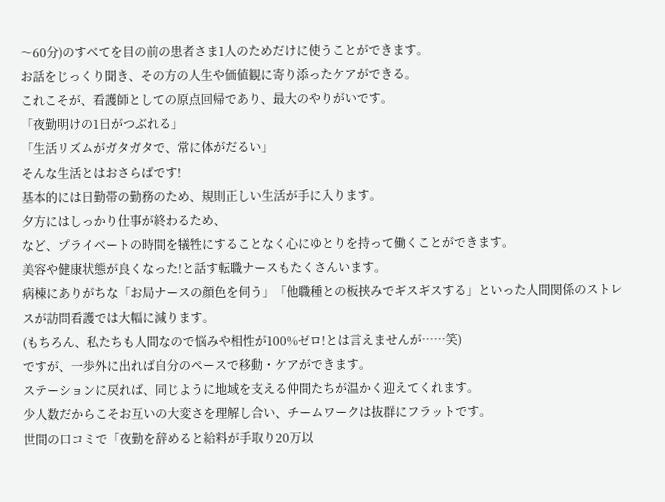〜60分)のすべてを目の前の患者さま1人のためだけに使うことができます。
お話をじっくり聞き、その方の人生や価値観に寄り添ったケアができる。
これこそが、看護師としての原点回帰であり、最大のやりがいです。
「夜勤明けの1日がつぶれる」
「生活リズムがガタガタで、常に体がだるい」
そんな生活とはおさらばです!
基本的には日勤帯の勤務のため、規則正しい生活が手に入ります。
夕方にはしっかり仕事が終わるため、
など、プライベートの時間を犠牲にすることなく心にゆとりを持って働くことができます。
美容や健康状態が良くなった!と話す転職ナースもたくさんいます。
病棟にありがちな「お局ナースの顔色を伺う」「他職種との板挟みでギスギスする」といった人間関係のストレスが訪問看護では大幅に減ります。
(もちろん、私たちも人間なので悩みや相性が100%ゼロ!とは言えませんが……笑)
ですが、一歩外に出れば自分のペースで移動・ケアができます。
ステーションに戻れば、同じように地域を支える仲間たちが温かく迎えてくれます。
少人数だからこそお互いの大変さを理解し合い、チームワークは抜群にフラットです。
世間の口コミで「夜勤を辞めると給料が手取り20万以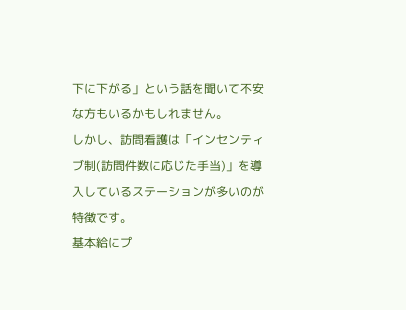下に下がる」という話を聞いて不安な方もいるかもしれません。
しかし、訪問看護は「インセンティブ制(訪問件数に応じた手当)」を導入しているステーションが多いのが特徴です。
基本給にプ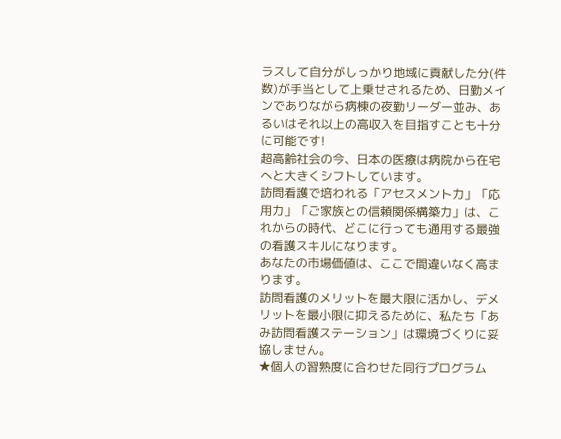ラスして自分がしっかり地域に貢献した分(件数)が手当として上乗せされるため、日勤メインでありながら病棟の夜勤リーダー並み、あるいはそれ以上の高収入を目指すことも十分に可能です!
超高齢社会の今、日本の医療は病院から在宅へと大きくシフトしています。
訪問看護で培われる「アセスメント力」「応用力」「ご家族との信頼関係構築力」は、これからの時代、どこに行っても通用する最強の看護スキルになります。
あなたの市場価値は、ここで間違いなく高まります。
訪問看護のメリットを最大限に活かし、デメリットを最小限に抑えるために、私たち「あみ訪問看護ステーション」は環境づくりに妥協しません。
★個人の習熟度に合わせた同行プログラム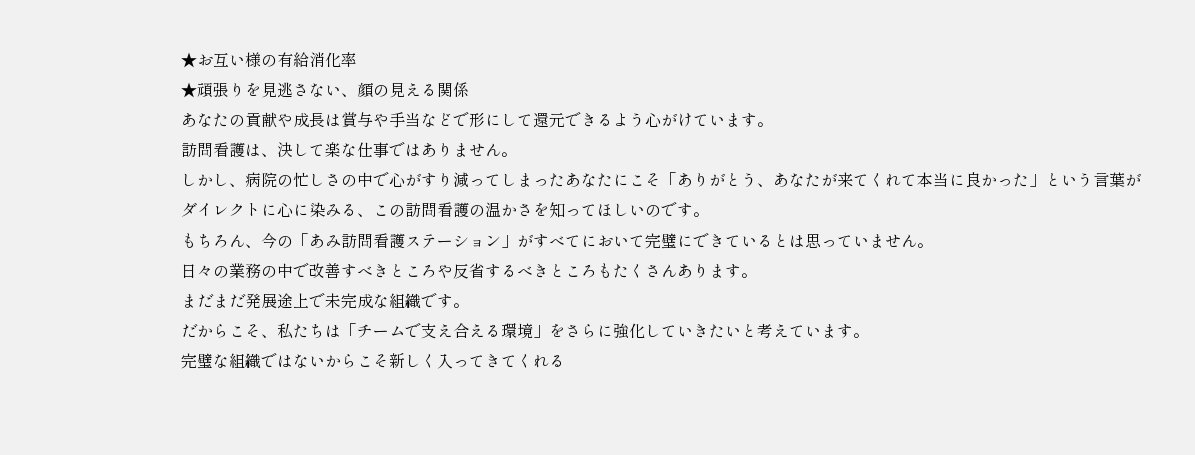★お互い様の有給消化率
★頑張りを見逃さない、顔の見える関係
あなたの貢献や成長は賞与や手当などで形にして還元できるよう心がけています。
訪問看護は、決して楽な仕事ではありません。
しかし、病院の忙しさの中で心がすり減ってしまったあなたにこそ「ありがとう、あなたが来てくれて本当に良かった」という言葉がダイレクトに心に染みる、この訪問看護の温かさを知ってほしいのです。
もちろん、今の「あみ訪問看護ステーション」がすべてにおいて完璧にできているとは思っていません。
日々の業務の中で改善すべきところや反省するべきところもたくさんあります。
まだまだ発展途上で未完成な組織です。
だからこそ、私たちは「チームで支え合える環境」をさらに強化していきたいと考えています。
完璧な組織ではないからこそ新しく入ってきてくれる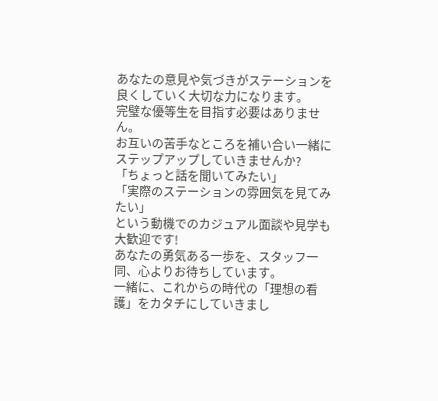あなたの意見や気づきがステーションを良くしていく大切な力になります。
完璧な優等生を目指す必要はありません。
お互いの苦手なところを補い合い一緒にステップアップしていきませんか?
「ちょっと話を聞いてみたい」
「実際のステーションの雰囲気を見てみたい」
という動機でのカジュアル面談や見学も大歓迎です!
あなたの勇気ある一歩を、スタッフ一同、心よりお待ちしています。
一緒に、これからの時代の「理想の看護」をカタチにしていきまし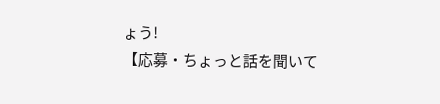ょう!
【応募・ちょっと話を聞いて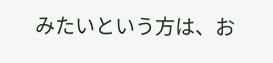みたいという方は、お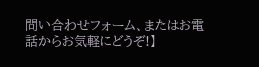問い合わせフォーム、またはお電話からお気軽にどうぞ!】